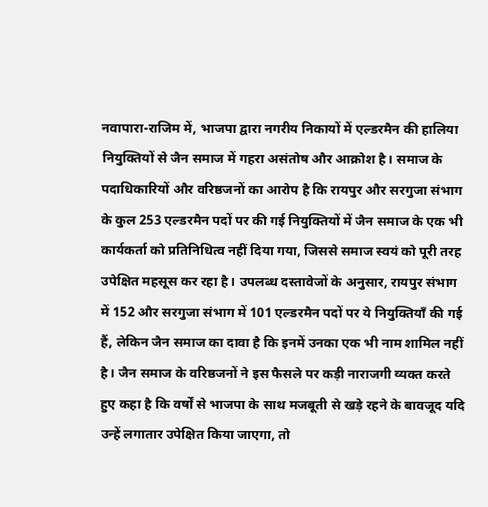नवापारा-राजिम में, भाजपा द्वारा नगरीय निकायों में एल्डरमैन की हालिया नियुक्तियों से जैन समाज में गहरा असंतोष और आक्रोश है। समाज के पदाधिकारियों और वरिष्ठजनों का आरोप है कि रायपुर और सरगुजा संभाग के कुल 253 एल्डरमैन पदों पर की गई नियुक्तियों में जैन समाज के एक भी कार्यकर्ता को प्रतिनिधित्व नहीं दिया गया, जिससे समाज स्वयं को पूरी तरह उपेक्षित महसूस कर रहा है। उपलब्ध दस्तावेजों के अनुसार, रायपुर संभाग में 152 और सरगुजा संभाग में 101 एल्डरमैन पदों पर ये नियुक्तियाँ की गई हैं, लेकिन जैन समाज का दावा है कि इनमें उनका एक भी नाम शामिल नहीं है। जैन समाज के वरिष्ठजनों ने इस फैसले पर कड़ी नाराजगी व्यक्त करते हुए कहा है कि वर्षों से भाजपा के साथ मजबूती से खड़े रहने के बावजूद यदि उन्हें लगातार उपेक्षित किया जाएगा, तो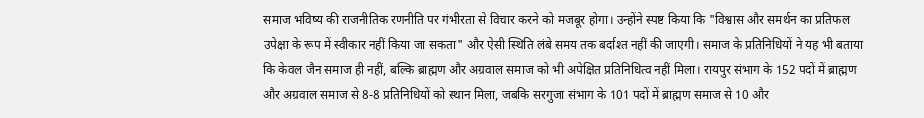समाज भविष्य की राजनीतिक रणनीति पर गंभीरता से विचार करने को मजबूर होगा। उन्होंने स्पष्ट किया कि "विश्वास और समर्थन का प्रतिफल उपेक्षा के रूप में स्वीकार नहीं किया जा सकता" और ऐसी स्थिति लंबे समय तक बर्दाश्त नहीं की जाएगी। समाज के प्रतिनिधियों ने यह भी बताया कि केवल जैन समाज ही नहीं, बल्कि ब्राह्मण और अग्रवाल समाज को भी अपेक्षित प्रतिनिधित्व नहीं मिला। रायपुर संभाग के 152 पदों में ब्राह्मण और अग्रवाल समाज से 8-8 प्रतिनिधियों को स्थान मिला, जबकि सरगुजा संभाग के 101 पदों में ब्राह्मण समाज से 10 और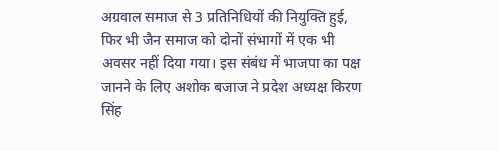अग्रवाल समाज से 3 प्रतिनिधियों की नियुक्ति हुई, फिर भी जैन समाज को दोनों संभागों में एक भी अवसर नहीं दिया गया। इस संबंध में भाजपा का पक्ष जानने के लिए अशोक बजाज ने प्रदेश अध्यक्ष किरण सिंह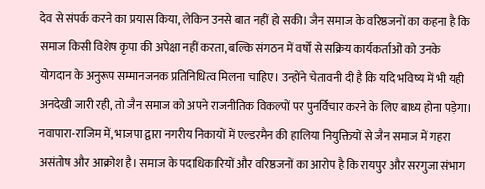देव से संपर्क करने का प्रयास किया, लेकिन उनसे बात नहीं हो सकी। जैन समाज के वरिष्ठजनों का कहना है कि समाज किसी विशेष कृपा की अपेक्षा नहीं करता, बल्कि संगठन में वर्षों से सक्रिय कार्यकर्ताओं को उनके योगदान के अनुरूप सम्मानजनक प्रतिनिधित्व मिलना चाहिए। उन्होंने चेतावनी दी है कि यदि भविष्य में भी यही अनदेखी जारी रही, तो जैन समाज को अपने राजनीतिक विकल्पों पर पुनर्विचार करने के लिए बाध्य होना पड़ेगा।
नवापारा-राजिम में, भाजपा द्वारा नगरीय निकायों में एल्डरमैन की हालिया नियुक्तियों से जैन समाज में गहरा असंतोष और आक्रोश है। समाज के पदाधिकारियों और वरिष्ठजनों का आरोप है कि रायपुर और सरगुजा संभाग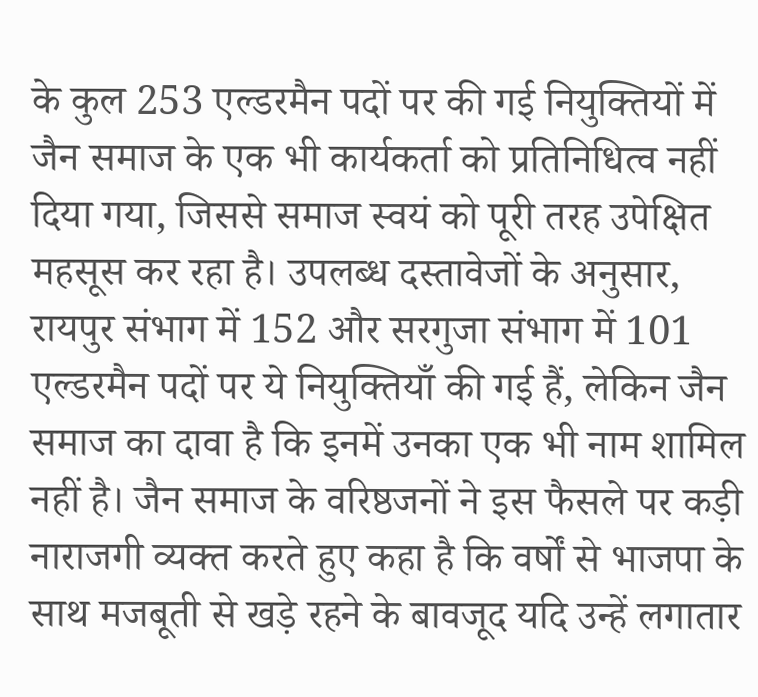के कुल 253 एल्डरमैन पदों पर की गई नियुक्तियों में जैन समाज के एक भी कार्यकर्ता को प्रतिनिधित्व नहीं दिया गया, जिससे समाज स्वयं को पूरी तरह उपेक्षित महसूस कर रहा है। उपलब्ध दस्तावेजों के अनुसार, रायपुर संभाग में 152 और सरगुजा संभाग में 101 एल्डरमैन पदों पर ये नियुक्तियाँ की गई हैं, लेकिन जैन समाज का दावा है कि इनमें उनका एक भी नाम शामिल नहीं है। जैन समाज के वरिष्ठजनों ने इस फैसले पर कड़ी नाराजगी व्यक्त करते हुए कहा है कि वर्षों से भाजपा के साथ मजबूती से खड़े रहने के बावजूद यदि उन्हें लगातार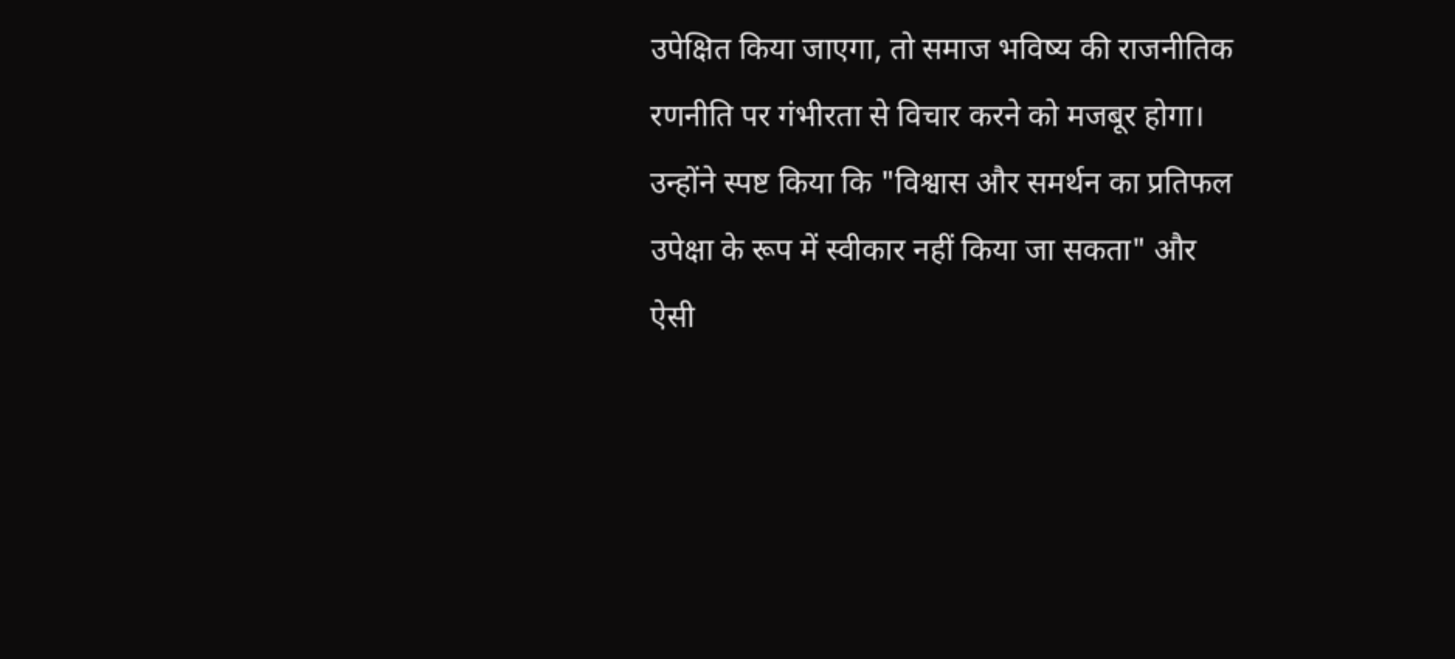उपेक्षित किया जाएगा, तो समाज भविष्य की राजनीतिक रणनीति पर गंभीरता से विचार करने को मजबूर होगा। उन्होंने स्पष्ट किया कि "विश्वास और समर्थन का प्रतिफल उपेक्षा के रूप में स्वीकार नहीं किया जा सकता" और ऐसी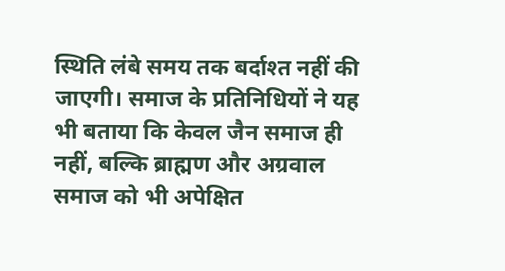स्थिति लंबे समय तक बर्दाश्त नहीं की जाएगी। समाज के प्रतिनिधियों ने यह भी बताया कि केवल जैन समाज ही नहीं, बल्कि ब्राह्मण और अग्रवाल समाज को भी अपेक्षित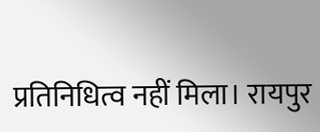प्रतिनिधित्व नहीं मिला। रायपुर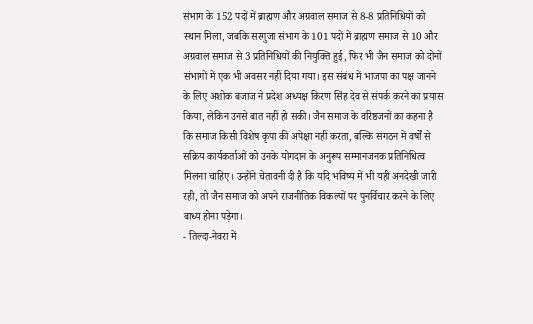संभाग के 152 पदों में ब्राह्मण और अग्रवाल समाज से 8-8 प्रतिनिधियों को स्थान मिला, जबकि सरगुजा संभाग के 101 पदों में ब्राह्मण समाज से 10 और अग्रवाल समाज से 3 प्रतिनिधियों की नियुक्ति हुई, फिर भी जैन समाज को दोनों संभागों में एक भी अवसर नहीं दिया गया। इस संबंध में भाजपा का पक्ष जानने के लिए अशोक बजाज ने प्रदेश अध्यक्ष किरण सिंह देव से संपर्क करने का प्रयास किया, लेकिन उनसे बात नहीं हो सकी। जैन समाज के वरिष्ठजनों का कहना है कि समाज किसी विशेष कृपा की अपेक्षा नहीं करता, बल्कि संगठन में वर्षों से सक्रिय कार्यकर्ताओं को उनके योगदान के अनुरूप सम्मानजनक प्रतिनिधित्व मिलना चाहिए। उन्होंने चेतावनी दी है कि यदि भविष्य में भी यही अनदेखी जारी रही, तो जैन समाज को अपने राजनीतिक विकल्पों पर पुनर्विचार करने के लिए बाध्य होना पड़ेगा।
- तिल्दा-नेवरा में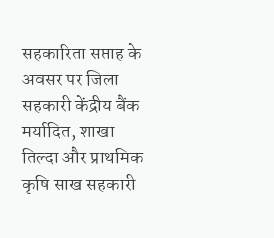सहकारिता सप्ताह के अवसर पर जिला सहकारी केंद्रीय बैंक मर्यादित, शाखा तिल्दा और प्राथमिक कृषि साख सहकारी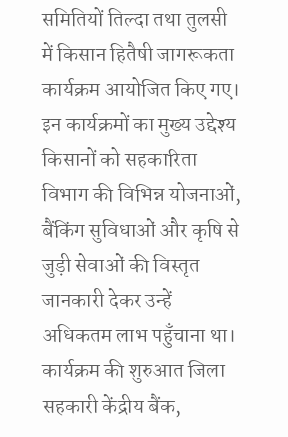समितियों तिल्दा तथा तुलसी में किसान हितैषी जागरूकता कार्यक्रम आयोजित किए गए। इन कार्यक्रमों का मुख्य उद्देश्य किसानों को सहकारिता विभाग की विभिन्न योजनाओं, बैंकिंग सुविधाओं और कृषि से जुड़ी सेवाओं की विस्तृत जानकारी देकर उन्हें अधिकतम लाभ पहुँचाना था। कार्यक्रम की शुरुआत जिला सहकारी केंद्रीय बैंक,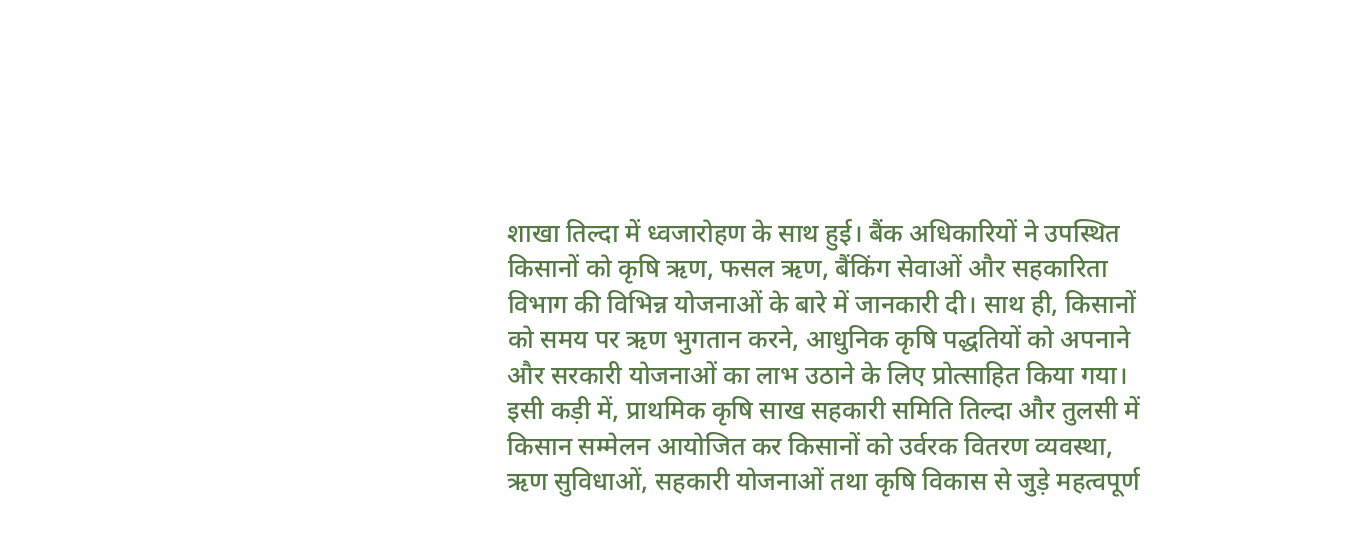शाखा तिल्दा में ध्वजारोहण के साथ हुई। बैंक अधिकारियों ने उपस्थित किसानों को कृषि ऋण, फसल ऋण, बैंकिंग सेवाओं और सहकारिता विभाग की विभिन्न योजनाओं के बारे में जानकारी दी। साथ ही, किसानों को समय पर ऋण भुगतान करने, आधुनिक कृषि पद्धतियों को अपनाने और सरकारी योजनाओं का लाभ उठाने के लिए प्रोत्साहित किया गया। इसी कड़ी में, प्राथमिक कृषि साख सहकारी समिति तिल्दा और तुलसी में किसान सम्मेलन आयोजित कर किसानों को उर्वरक वितरण व्यवस्था, ऋण सुविधाओं, सहकारी योजनाओं तथा कृषि विकास से जुड़े महत्वपूर्ण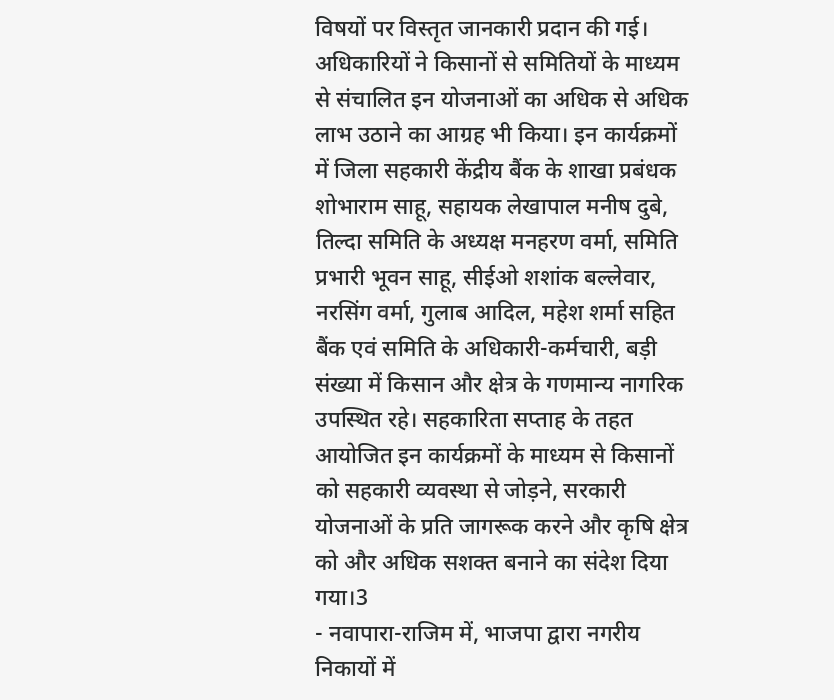विषयों पर विस्तृत जानकारी प्रदान की गई। अधिकारियों ने किसानों से समितियों के माध्यम से संचालित इन योजनाओं का अधिक से अधिक लाभ उठाने का आग्रह भी किया। इन कार्यक्रमों में जिला सहकारी केंद्रीय बैंक के शाखा प्रबंधक शोभाराम साहू, सहायक लेखापाल मनीष दुबे, तिल्दा समिति के अध्यक्ष मनहरण वर्मा, समिति प्रभारी भूवन साहू, सीईओ शशांक बल्लेवार, नरसिंग वर्मा, गुलाब आदिल, महेश शर्मा सहित बैंक एवं समिति के अधिकारी-कर्मचारी, बड़ी संख्या में किसान और क्षेत्र के गणमान्य नागरिक उपस्थित रहे। सहकारिता सप्ताह के तहत आयोजित इन कार्यक्रमों के माध्यम से किसानों को सहकारी व्यवस्था से जोड़ने, सरकारी योजनाओं के प्रति जागरूक करने और कृषि क्षेत्र को और अधिक सशक्त बनाने का संदेश दिया गया।3
- नवापारा-राजिम में, भाजपा द्वारा नगरीय निकायों में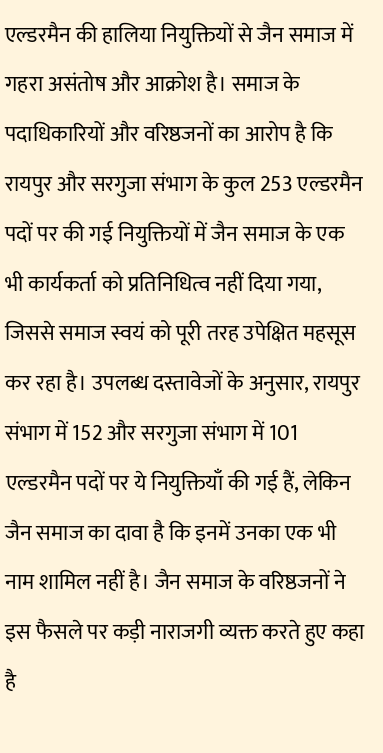एल्डरमैन की हालिया नियुक्तियों से जैन समाज में गहरा असंतोष और आक्रोश है। समाज के पदाधिकारियों और वरिष्ठजनों का आरोप है कि रायपुर और सरगुजा संभाग के कुल 253 एल्डरमैन पदों पर की गई नियुक्तियों में जैन समाज के एक भी कार्यकर्ता को प्रतिनिधित्व नहीं दिया गया, जिससे समाज स्वयं को पूरी तरह उपेक्षित महसूस कर रहा है। उपलब्ध दस्तावेजों के अनुसार, रायपुर संभाग में 152 और सरगुजा संभाग में 101 एल्डरमैन पदों पर ये नियुक्तियाँ की गई हैं, लेकिन जैन समाज का दावा है कि इनमें उनका एक भी नाम शामिल नहीं है। जैन समाज के वरिष्ठजनों ने इस फैसले पर कड़ी नाराजगी व्यक्त करते हुए कहा है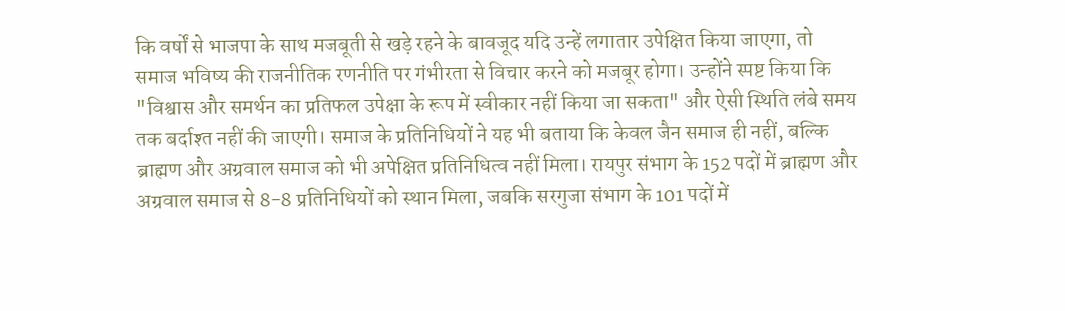कि वर्षों से भाजपा के साथ मजबूती से खड़े रहने के बावजूद यदि उन्हें लगातार उपेक्षित किया जाएगा, तो समाज भविष्य की राजनीतिक रणनीति पर गंभीरता से विचार करने को मजबूर होगा। उन्होंने स्पष्ट किया कि "विश्वास और समर्थन का प्रतिफल उपेक्षा के रूप में स्वीकार नहीं किया जा सकता" और ऐसी स्थिति लंबे समय तक बर्दाश्त नहीं की जाएगी। समाज के प्रतिनिधियों ने यह भी बताया कि केवल जैन समाज ही नहीं, बल्कि ब्राह्मण और अग्रवाल समाज को भी अपेक्षित प्रतिनिधित्व नहीं मिला। रायपुर संभाग के 152 पदों में ब्राह्मण और अग्रवाल समाज से 8-8 प्रतिनिधियों को स्थान मिला, जबकि सरगुजा संभाग के 101 पदों में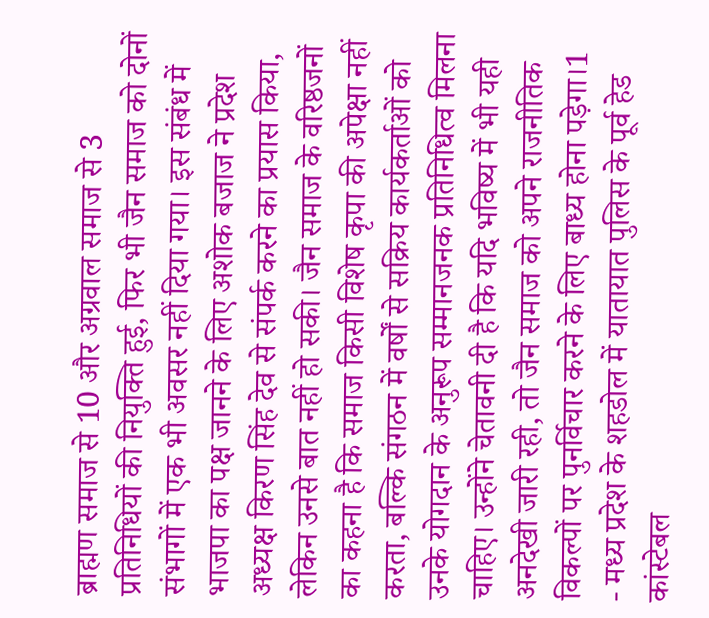ब्राह्मण समाज से 10 और अग्रवाल समाज से 3 प्रतिनिधियों की नियुक्ति हुई, फिर भी जैन समाज को दोनों संभागों में एक भी अवसर नहीं दिया गया। इस संबंध में भाजपा का पक्ष जानने के लिए अशोक बजाज ने प्रदेश अध्यक्ष किरण सिंह देव से संपर्क करने का प्रयास किया, लेकिन उनसे बात नहीं हो सकी। जैन समाज के वरिष्ठजनों का कहना है कि समाज किसी विशेष कृपा की अपेक्षा नहीं करता, बल्कि संगठन में वर्षों से सक्रिय कार्यकर्ताओं को उनके योगदान के अनुरूप सम्मानजनक प्रतिनिधित्व मिलना चाहिए। उन्होंने चेतावनी दी है कि यदि भविष्य में भी यही अनदेखी जारी रही, तो जैन समाज को अपने राजनीतिक विकल्पों पर पुनर्विचार करने के लिए बाध्य होना पड़ेगा।1
- मध्य प्रदेश के शहडोल में यातायात पुलिस के पूर्व हेड कांस्टेबल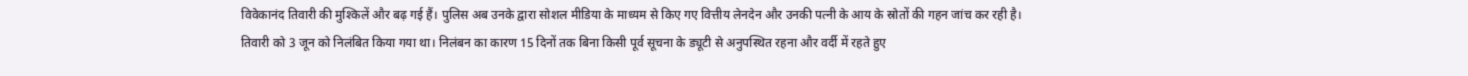विवेकानंद तिवारी की मुश्किलें और बढ़ गई हैं। पुलिस अब उनके द्वारा सोशल मीडिया के माध्यम से किए गए वित्तीय लेनदेन और उनकी पत्नी के आय के स्रोतों की गहन जांच कर रही है। तिवारी को 3 जून को निलंबित किया गया था। निलंबन का कारण 15 दिनों तक बिना किसी पूर्व सूचना के ड्यूटी से अनुपस्थित रहना और वर्दी में रहते हुए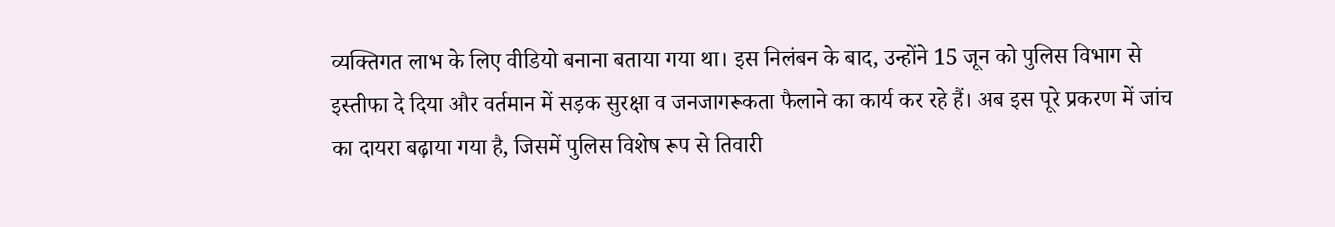व्यक्तिगत लाभ के लिए वीडियो बनाना बताया गया था। इस निलंबन के बाद, उन्होंने 15 जून को पुलिस विभाग से इस्तीफा दे दिया और वर्तमान में सड़क सुरक्षा व जनजागरूकता फैलाने का कार्य कर रहे हैं। अब इस पूरे प्रकरण में जांच का दायरा बढ़ाया गया है, जिसमें पुलिस विशेष रूप से तिवारी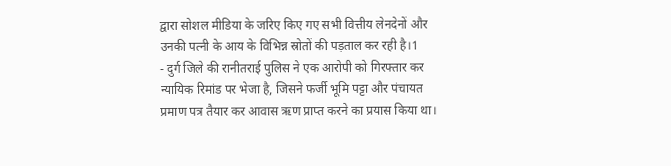द्वारा सोशल मीडिया के जरिए किए गए सभी वित्तीय लेनदेनों और उनकी पत्नी के आय के विभिन्न स्रोतों की पड़ताल कर रही है।1
- दुर्ग जिले की रानीतराई पुलिस ने एक आरोपी को गिरफ्तार कर न्यायिक रिमांड पर भेजा है, जिसने फर्जी भूमि पट्टा और पंचायत प्रमाण पत्र तैयार कर आवास ऋण प्राप्त करने का प्रयास किया था।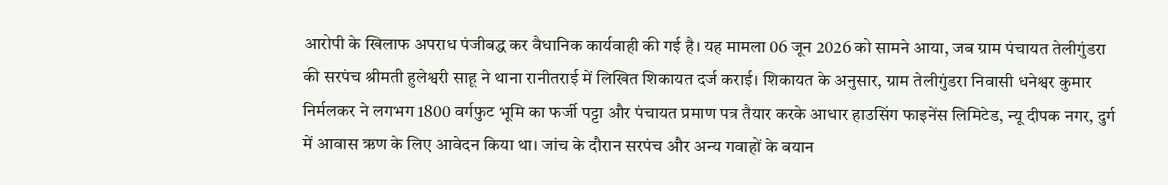आरोपी के खिलाफ अपराध पंजीबद्ध कर वैधानिक कार्यवाही की गई है। यह मामला 06 जून 2026 को सामने आया, जब ग्राम पंचायत तेलीगुंडरा की सरपंच श्रीमती हुलेश्वरी साहू ने थाना रानीतराई में लिखित शिकायत दर्ज कराई। शिकायत के अनुसार, ग्राम तेलीगुंडरा निवासी धनेश्वर कुमार निर्मलकर ने लगभग 1800 वर्गफुट भूमि का फर्जी पट्टा और पंचायत प्रमाण पत्र तैयार करके आधार हाउसिंग फाइनेंस लिमिटेड, न्यू दीपक नगर, दुर्ग में आवास ऋण के लिए आवेदन किया था। जांच के दौरान सरपंच और अन्य गवाहों के बयान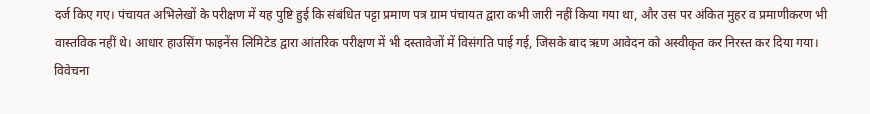दर्ज किए गए। पंचायत अभिलेखों के परीक्षण में यह पुष्टि हुई कि संबंधित पट्टा प्रमाण पत्र ग्राम पंचायत द्वारा कभी जारी नहीं किया गया था, और उस पर अंकित मुहर व प्रमाणीकरण भी वास्तविक नहीं थे। आधार हाउसिंग फाइनेंस लिमिटेड द्वारा आंतरिक परीक्षण में भी दस्तावेजों में विसंगति पाई गई, जिसके बाद ऋण आवेदन को अस्वीकृत कर निरस्त कर दिया गया। विवेचना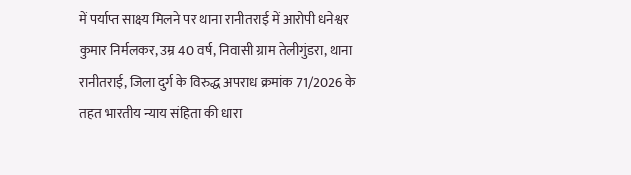में पर्याप्त साक्ष्य मिलने पर थाना रानीतराई में आरोपी धनेश्वर कुमार निर्मलकर, उम्र 40 वर्ष, निवासी ग्राम तेलीगुंडरा, थाना रानीतराई, जिला दुर्ग के विरुद्ध अपराध क्रमांक 71/2026 के तहत भारतीय न्याय संहिता की धारा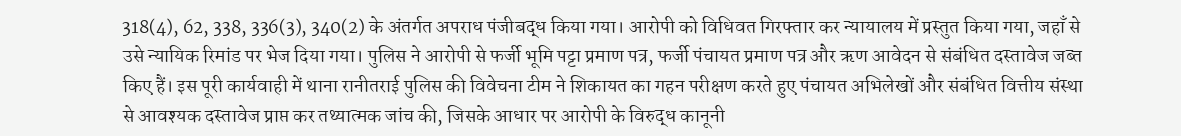318(4), 62, 338, 336(3), 340(2) के अंतर्गत अपराध पंजीबद्ध किया गया। आरोपी को विधिवत गिरफ्तार कर न्यायालय में प्रस्तुत किया गया, जहाँ से उसे न्यायिक रिमांड पर भेज दिया गया। पुलिस ने आरोपी से फर्जी भूमि पट्टा प्रमाण पत्र, फर्जी पंचायत प्रमाण पत्र और ऋण आवेदन से संबंधित दस्तावेज जब्त किए हैं। इस पूरी कार्यवाही में थाना रानीतराई पुलिस की विवेचना टीम ने शिकायत का गहन परीक्षण करते हुए पंचायत अभिलेखों और संबंधित वित्तीय संस्था से आवश्यक दस्तावेज प्राप्त कर तथ्यात्मक जांच की, जिसके आधार पर आरोपी के विरुद्ध कानूनी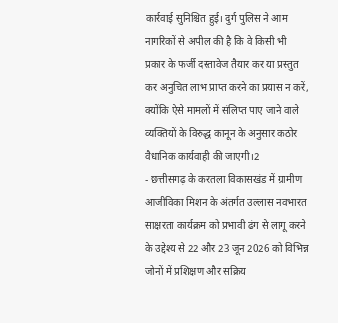कार्रवाई सुनिश्चित हुई। दुर्ग पुलिस ने आम नागरिकों से अपील की है कि वे किसी भी प्रकार के फर्जी दस्तावेज तैयार कर या प्रस्तुत कर अनुचित लाभ प्राप्त करने का प्रयास न करें, क्योंकि ऐसे मामलों में संलिप्त पाए जाने वाले व्यक्तियों के विरुद्ध कानून के अनुसार कठोर वैधानिक कार्यवाही की जाएगी।2
- छत्तीसगढ़ के करतला विकासखंड में ग्रामीण आजीविका मिशन के अंतर्गत उल्लास नवभारत साक्षरता कार्यक्रम को प्रभावी ढंग से लागू करने के उद्देश्य से 22 और 23 जून 2026 को विभिन्न जोनों में प्रशिक्षण और सक्रिय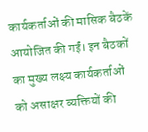कार्यकर्ताओं की मासिक बैठकें आयोजित की गईं। इन बैठकों का मुख्य लक्ष्य कार्यकर्ताओं को असाक्षर व्यक्तियों की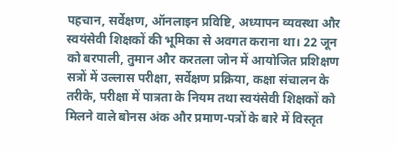पहचान, सर्वेक्षण, ऑनलाइन प्रविष्टि, अध्यापन व्यवस्था और स्वयंसेवी शिक्षकों की भूमिका से अवगत कराना था। 22 जून को बरपाली, तुमान और करतला जोन में आयोजित प्रशिक्षण सत्रों में उल्लास परीक्षा, सर्वेक्षण प्रक्रिया, कक्षा संचालन के तरीके, परीक्षा में पात्रता के नियम तथा स्वयंसेवी शिक्षकों को मिलने वाले बोनस अंक और प्रमाण-पत्रों के बारे में विस्तृत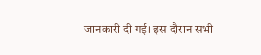जानकारी दी गई। इस दौरान सभी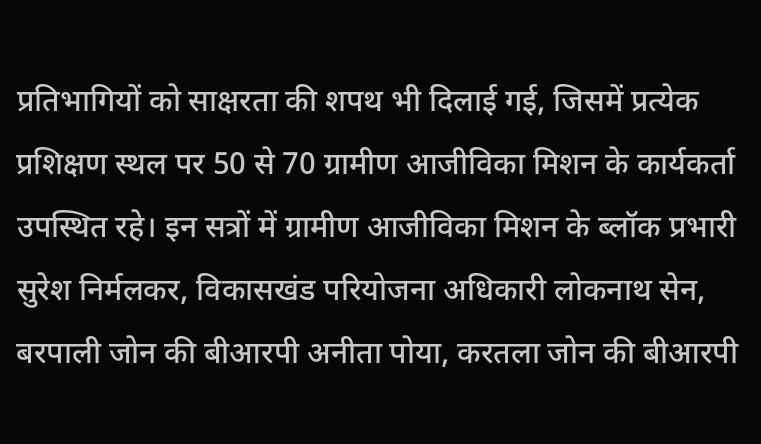प्रतिभागियों को साक्षरता की शपथ भी दिलाई गई, जिसमें प्रत्येक प्रशिक्षण स्थल पर 50 से 70 ग्रामीण आजीविका मिशन के कार्यकर्ता उपस्थित रहे। इन सत्रों में ग्रामीण आजीविका मिशन के ब्लॉक प्रभारी सुरेश निर्मलकर, विकासखंड परियोजना अधिकारी लोकनाथ सेन, बरपाली जोन की बीआरपी अनीता पोया, करतला जोन की बीआरपी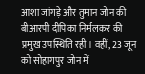आशा जांगड़े और तुमान जोन की बीआरपी दीपिका निर्मलकर की प्रमुख उपस्थिति रही। वहीं, 23 जून को सोहागपुर जोन में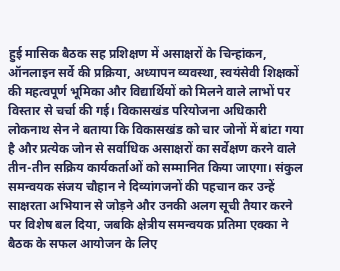हुई मासिक बैठक सह प्रशिक्षण में असाक्षरों के चिन्हांकन, ऑनलाइन सर्वे की प्रक्रिया, अध्यापन व्यवस्था, स्वयंसेवी शिक्षकों की महत्वपूर्ण भूमिका और विद्यार्थियों को मिलने वाले लाभों पर विस्तार से चर्चा की गई। विकासखंड परियोजना अधिकारी लोकनाथ सेन ने बताया कि विकासखंड को चार जोनों में बांटा गया है और प्रत्येक जोन से सर्वाधिक असाक्षरों का सर्वेक्षण करने वाले तीन-तीन सक्रिय कार्यकर्ताओं को सम्मानित किया जाएगा। संकुल समन्वयक संजय चौहान ने दिव्यांगजनों की पहचान कर उन्हें साक्षरता अभियान से जोड़ने और उनकी अलग सूची तैयार करने पर विशेष बल दिया, जबकि क्षेत्रीय समन्वयक प्रतिमा एक्का ने बैठक के सफल आयोजन के लिए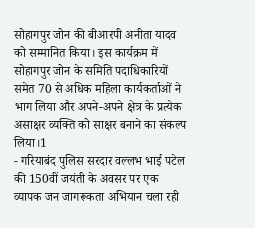सोहागपुर जोन की बीआरपी अनीता यादव को सम्मानित किया। इस कार्यक्रम में सोहागपुर जोन के समिति पदाधिकारियों समेत 70 से अधिक महिला कार्यकर्ताओं ने भाग लिया और अपने-अपने क्षेत्र के प्रत्येक असाक्षर व्यक्ति को साक्षर बनाने का संकल्प लिया।1
- गरियाबंद पुलिस सरदार वल्लभ भाई पटेल की 150वीं जयंती के अवसर पर एक व्यापक जन जागरूकता अभियान चला रही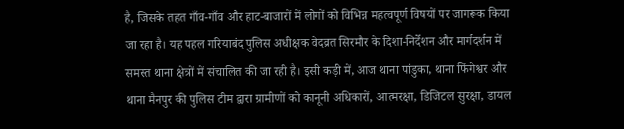है, जिसके तहत गाँव-गाँव और हाट-बाजारों में लोगों को विभिन्न महत्वपूर्ण विषयों पर जागरूक किया जा रहा है। यह पहल गरियाबंद पुलिस अधीक्षक वेदव्रत सिरमौर के दिशा-निर्देशन और मार्गदर्शन में समस्त थाना क्षेत्रों में संचालित की जा रही है। इसी कड़ी में, आज थाना पांडुका, थाना फिंगेश्वर और थाना मैनपुर की पुलिस टीम द्वारा ग्रामीणों को कानूनी अधिकारों, आत्मरक्षा, डिजिटल सुरक्षा, डायल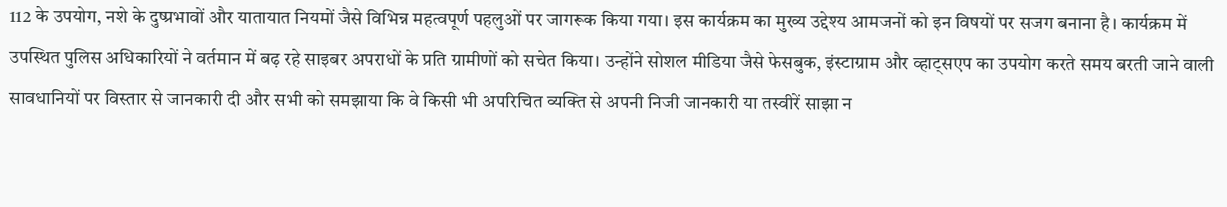112 के उपयोग, नशे के दुष्प्रभावों और यातायात नियमों जैसे विभिन्न महत्वपूर्ण पहलुओं पर जागरूक किया गया। इस कार्यक्रम का मुख्य उद्देश्य आमजनों को इन विषयों पर सजग बनाना है। कार्यक्रम में उपस्थित पुलिस अधिकारियों ने वर्तमान में बढ़ रहे साइबर अपराधों के प्रति ग्रामीणों को सचेत किया। उन्होंने सोशल मीडिया जैसे फेसबुक, इंस्टाग्राम और व्हाट्सएप का उपयोग करते समय बरती जाने वाली सावधानियों पर विस्तार से जानकारी दी और सभी को समझाया कि वे किसी भी अपरिचित व्यक्ति से अपनी निजी जानकारी या तस्वीरें साझा न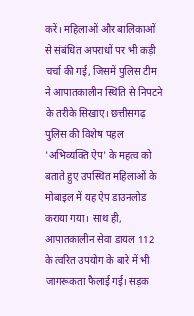करें। महिलाओं और बालिकाओं से संबंधित अपराधों पर भी कड़ी चर्चा की गई, जिसमें पुलिस टीम ने आपातकालीन स्थिति से निपटने के तरीके सिखाए। छत्तीसगढ़ पुलिस की विशेष पहल 'अभिव्यक्ति ऐप' के महत्व को बताते हुए उपस्थित महिलाओं के मोबाइल में यह ऐप डाउनलोड कराया गया। साथ ही, आपातकालीन सेवा डायल 112 के त्वरित उपयोग के बारे में भी जागरूकता फैलाई गई। सड़क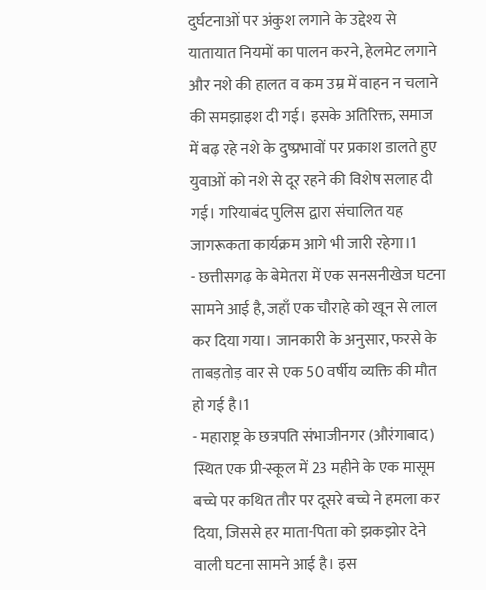दुर्घटनाओं पर अंकुश लगाने के उद्देश्य से यातायात नियमों का पालन करने, हेलमेट लगाने और नशे की हालत व कम उम्र में वाहन न चलाने की समझाइश दी गई। इसके अतिरिक्त, समाज में बढ़ रहे नशे के दुष्प्रभावों पर प्रकाश डालते हुए युवाओं को नशे से दूर रहने की विशेष सलाह दी गई। गरियाबंद पुलिस द्वारा संचालित यह जागरूकता कार्यक्रम आगे भी जारी रहेगा।1
- छत्तीसगढ़ के बेमेतरा में एक सनसनीखेज घटना सामने आई है, जहाँ एक चौराहे को खून से लाल कर दिया गया। जानकारी के अनुसार, फरसे के ताबड़तोड़ वार से एक 50 वर्षीय व्यक्ति की मौत हो गई है।1
- महाराष्ट्र के छत्रपति संभाजीनगर (औरंगाबाद) स्थित एक प्री-स्कूल में 23 महीने के एक मासूम बच्चे पर कथित तौर पर दूसरे बच्चे ने हमला कर दिया, जिससे हर माता-पिता को झकझोर देने वाली घटना सामने आई है। इस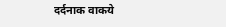दर्दनाक वाकये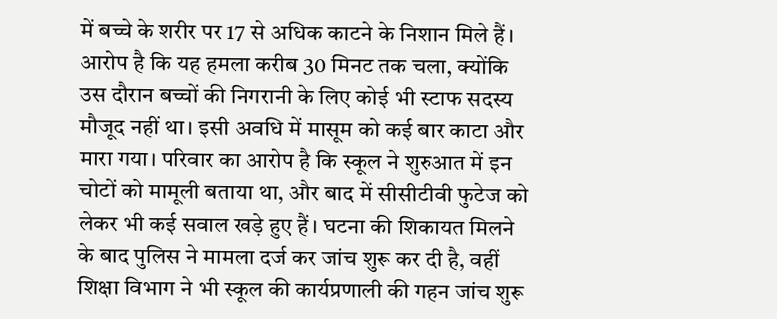में बच्चे के शरीर पर 17 से अधिक काटने के निशान मिले हैं। आरोप है कि यह हमला करीब 30 मिनट तक चला, क्योंकि उस दौरान बच्चों की निगरानी के लिए कोई भी स्टाफ सदस्य मौजूद नहीं था। इसी अवधि में मासूम को कई बार काटा और मारा गया। परिवार का आरोप है कि स्कूल ने शुरुआत में इन चोटों को मामूली बताया था, और बाद में सीसीटीवी फुटेज को लेकर भी कई सवाल खड़े हुए हैं। घटना की शिकायत मिलने के बाद पुलिस ने मामला दर्ज कर जांच शुरू कर दी है, वहीं शिक्षा विभाग ने भी स्कूल की कार्यप्रणाली की गहन जांच शुरू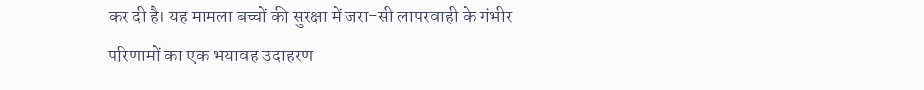कर दी है। यह मामला बच्चों की सुरक्षा में जरा-सी लापरवाही के गंभीर परिणामों का एक भयावह उदाहरण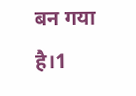बन गया है।1